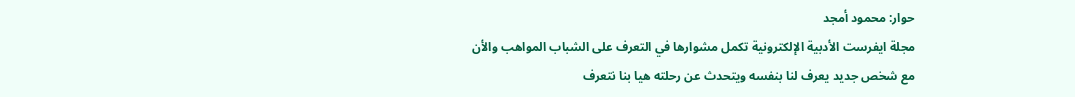حوار: محمود أمجد
مجلة ايفرست الأدبية الإلكترونية تكمل مشوارها في التعرف على الشباب المواهب والأن مع شخص جديد يعرف لنا بنفسه ويتحدث عن رحلته هيا بنا نتعرف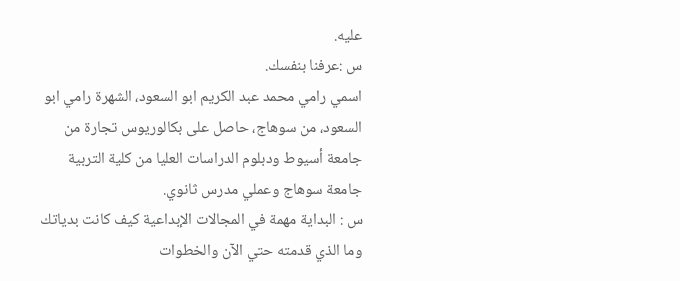عليه.
س :عرفنا بنفسك.
اسمي رامي محمد عبد الكريم ابو السعود، الشهرة رامي ابو السعود، من سوهاج، حاصل على بكالوريوس تجارة من جامعة أسيوط ودبلوم الدراسات العليا من كلية التربية جامعة سوهاج وعملي مدرس ثانوي.
س : البداية مهمة في المجالات الإبداعية كيف كانت بدياتك وما الذي قدمته حتي الآن والخطوات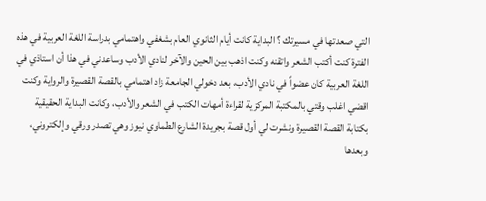التي صعدتها في مسيرتك ؟ البداية كانت أيام الثانوي العام بشغفي واهتمامي بدراسة اللغة العربية في هذه الفترة كنت أكتب الشعر واتقنه وكنت اذهب بين الحين والآخر لنادي الأدب وساعدني في هذا أن استاذي في اللغة العربية كان عضواً في نادي الأدب، بعد دخولي الجامعة زاد اهتمامي بالقصة القصيرة والرواية وكنت اقضي اغلب وقتي بالمكتبة المركزية لقراءة أمهات الكتب في الشعر والأدب، وكانت البداية الحقيقية بكتابة القصة القصيرة ونشرت لي أول قصة بجريدة الشارع الطماوي نيوز وهي تصدر ورقي وإلكتروني، وبعدها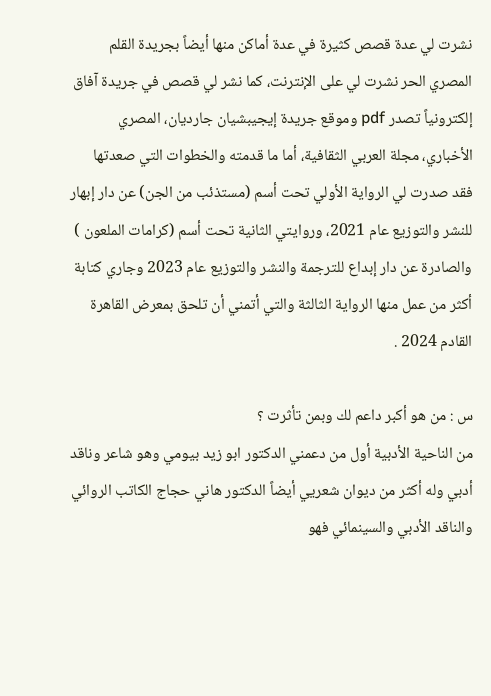نشرت لي عدة قصص كثيرة في عدة أماكن منها أيضاً بجريدة القلم المصري الحر نشرت لي على الإنترنت، كما نشر لي قصص في جريدة آفاق إلكترونياً تصدر pdf وموقع جريدة إيجيبشيان جارديان، المصري الأخباري، مجلة العربي الثقافية، أما ما قدمته والخطوات التي صعدتها فقد صدرت لي الرواية الأولي تحت أسم (مستذئب من الجن) عن دار إبهار للنشر والتوزيع عام 2021، وروايتي الثانية تحت أسم (كرامات الملعون ) والصادرة عن دار إبداع للترجمة والنشر والتوزيع عام 2023 وجاري كتابة أكثر من عمل منها الرواية الثالثة والتي أتمني أن تلحق بمعرض القاهرة القادم 2024 .

س : من هو أكبر داعم لك وبمن تأثرت ؟
من الناحية الأدبية أول من دعمني الدكتور ابو زيد بيومي وهو شاعر وناقد أدبي وله أكثر من ديوان شعريي أيضاً الدكتور هاني حجاج الكاتب الروائي والناقد الأدبي والسينمائي فهو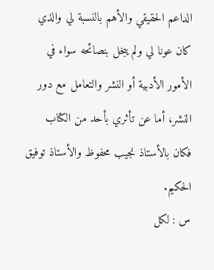الداعم الحقيقي والأهم بالنسبة لي والذي كان عونا لي ولم يبخل بنصائحه سواء في الأمور الأدبية أو النشر والتعامل مع دور النشر، أما عن تأثري بأحد من الكتاب فكان بالأستاذ نجيب محفوظ والأستاذ توفيق الحكيم.
س : لكل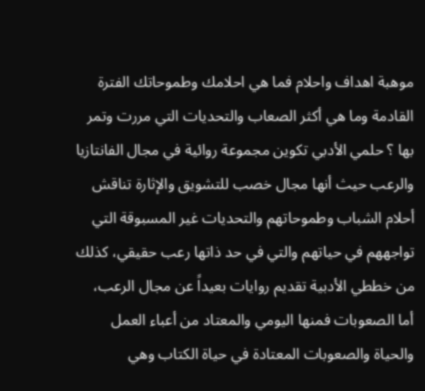موهبة اهداف واحلام فما هي احلامك وطموحاتك الفترة القادمة وما هي أكثر الصعاب والتحديات التي مررت وتمر بها ؟ حلمي الأدبي تكوين مجموعة روائية في مجال الفانتازيا والرعب حيث أنها مجال خصب للتشويق والإثارة تناقش أحلام الشباب وطموحاتهم والتحديات غير المسبوقة التي تواجههم في حياتهم والتي في حد ذاتها رعب حقيقي، كذلك من خططي الأدبية تقديم روايات بعيداً عن مجال الرعب، أما الصعوبات فمنها اليومي والمعتاد من أعباء العمل والحياة والصعوبات المعتادة في حياة الكتاب وهي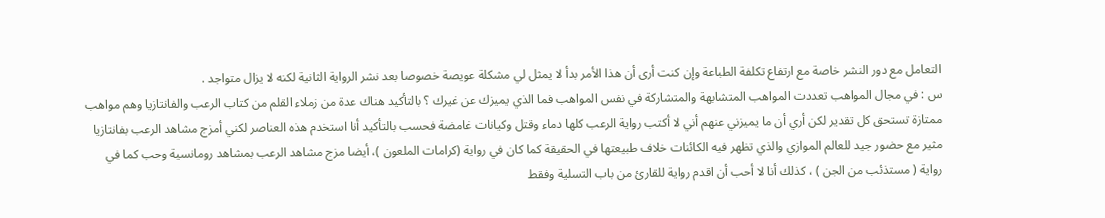التعامل مع دور النشر خاصة مع ارتفاع تكلفة الطباعة وإن كنت أرى أن هذا الأمر بدأ لا يمثل لي مشكلة عويصة خصوصا بعد نشر الرواية الثانية لكنه لا يزال متواجد .
س : في مجال المواهب تعددت المواهب المتشابهة والمتشاركة في نفس المواهب فما الذي يميزك عن غيرك ؟ بالتأكيد هناك عدة من زملاء القلم من كتاب الرعب والفانتازيا وهم مواهب ممتازة تستحق كل تقدير لكن أري أن ما يميزني عنهم أني لا أكتب رواية الرعب كلها دماء وقتل وكيانات غامضة فحسب بالتأكيد أنا استخدم هذه العناصر لكني أمزج مشاهد الرعب بفانتازيا مثير مع حضور جيد للعالم الموازي والذي تظهر فيه الكائنات خلاف طبيعتها في الحقيقة كما كان في رواية (كرامات الملعون )، أيضا مزج مشاهد الرعب بمشاهد رومانسية وحب كما في رواية ( مستذئب من الجن ) ، كذلك أنا لا أحب أن اقدم رواية للقارئ من باب التسلية وفقط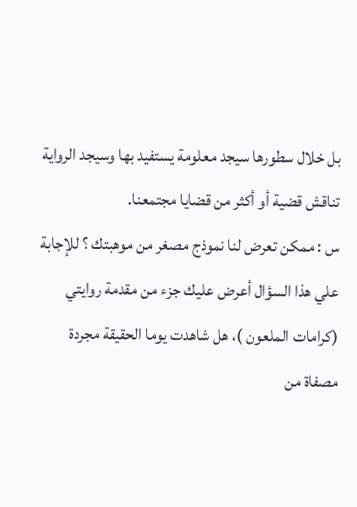بل خلال سطورها سيجد معلومة يستفيد بها وسيجد الرواية تناقش قضية أو أكثر من قضايا مجتمعنا.
س : ممكن تعرض لنا نموذج مصغر من موهبتك ؟ للإجابة علي هذا السؤال أعرض عليك جزء من مقدمة روايتي (كرامات الملعون )، هل شاهدت يوما الحقيقة مجردة مصفاة من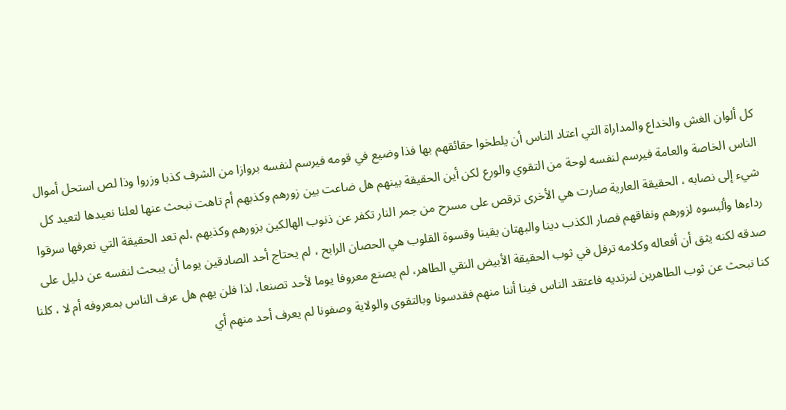كل ألوان الغش والخداع والمداراة التي اعتاد الناس أن يلطخوا حقائقهم بها فذا وضيع في قومه فيرسم لنفسه بروازا من الشرف كذبا وزروا وذا لص استحل أموال الناس الخاصة والعامة فيرسم لنفسه لوحة من التقوي والورع لكن أين الحقيقة بينهم هل ضاعت بين زورهم وكذبهم أم تاهت نبحث عنها لعلنا نعيدها لتعيد كل شيء إلى نصابه ، الحقيقة العارية صارت هي الأخرى ترقص على مسرح من جمر النار تكفر عن ذنوب الهالكين بزورهم وكذبهم ،لم تعد الحقيقة التي نعرفها سرقوا رداءها وألبسوه لزورهم ونفاقهم فصار الكذب دينا والبهتان يقينا وقسوة القلوب هي الحصان الرابح ، لم يحتاج أحد الصادقين يوما أن يبحث لنفسه عن دليل على صدقه لكنه يثق أن أفعاله وكلامه ترفل في ثوب الحقيقة الأبيض النقي الطاهر، لم يصنع معروفا يوما لأحد تصنعا، لذا فلن يهم هل عرف الناس بمعروفه أم لا ، كلنا كنا نبحث عن ثوب الطاهرين لنرتديه فاعتقد الناس فينا أننا منهم فقدسونا وبالتقوى والولاية وصفونا لم يعرف أحد منهم أي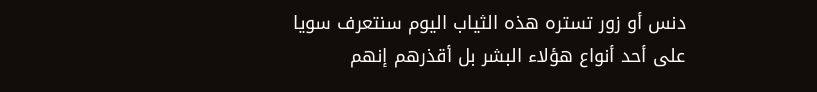دنس أو زور تستره هذه الثياب اليوم سنتعرف سويا على أحد أنواع هؤلاء البشر بل أقذرهم إنهم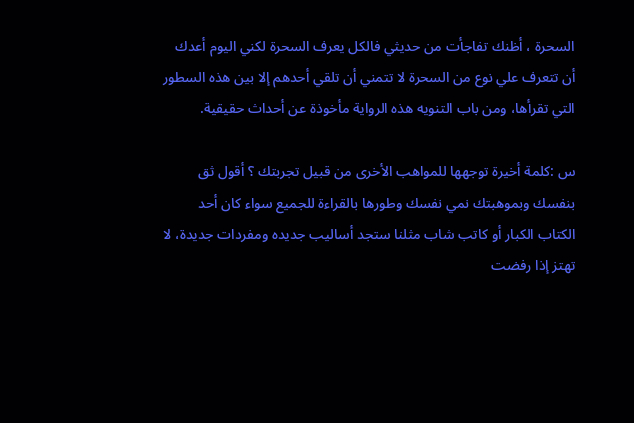السحرة ، أظنك تفاجأت من حديثي فالكل يعرف السحرة لكني اليوم أعدك أن تتعرف علي نوع من السحرة لا تتمني أن تلقي أحدهم إلا بين هذه السطور التي تقرأها، ومن باب التنويه هذه الرواية مأخوذة عن أحداث حقيقية.

س :كلمة أخيرة توجهها للمواهب الأخرى من قبيل تجربتك ؟ أقول ثق بنفسك وبموهبتك نمي نفسك وطورها بالقراءة للجميع سواء كان أحد الكتاب الكبار أو كاتب شاب مثلنا ستجد أساليب جديده ومفردات جديدة، لا تهتز إذا رفضت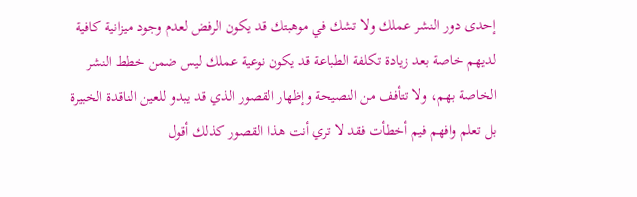إحدى دور النشر عملك ولا تشك في موهبتك قد يكون الرفض لعدم وجود ميزانية كافية لديهم خاصة بعد زيادة تكلفة الطباعة قد يكون نوعية عملك ليس ضمن خطط النشر الخاصة بهم، ولا تتأفف من النصيحة وإظهار القصور الذي قد يبدو للعين الناقدة الخبيرة بل تعلم وافهم فيم أخطأت فقد لا تري أنت هذا القصور كذلك أقول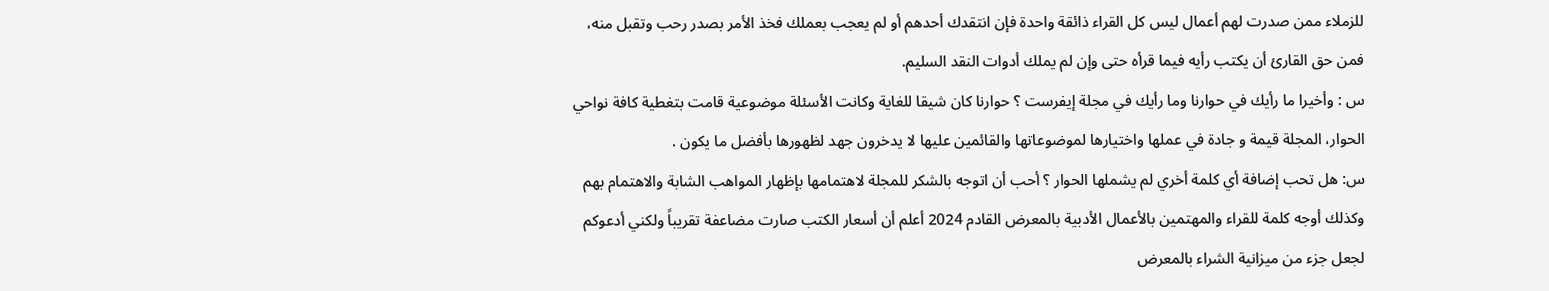للزملاء ممن صدرت لهم أعمال ليس كل القراء ذائقة واحدة فإن انتقدك أحدهم أو لم يعجب بعملك فخذ الأمر بصدر رحب وتقبل منه، فمن حق القارئ أن يكتب رأيه فيما قرأه حتى وإن لم يملك أدوات النقد السليم.
س : وأخيرا ما رأيك في حوارنا وما رأيك في مجلة إيفرست ؟ حوارنا كان شيقا للغاية وكانت الأسئلة موضوعية قامت بتغطية كافة نواحي الحوار، المجلة قيمة و جادة في عملها واختيارها لموضوعاتها والقائمين عليها لا يدخرون جهد لظهورها بأفضل ما يكون .
س: هل تحب إضافة أي كلمة أخري لم يشملها الحوار ؟ أحب أن اتوجه بالشكر للمجلة لاهتمامها بإظهار المواهب الشابة والاهتمام بهم وكذلك أوجه كلمة للقراء والمهتمين بالأعمال الأدبية بالمعرض القادم 2024 أعلم أن أسعار الكتب صارت مضاعفة تقريباً ولكني أدعوكم لجعل جزء من ميزانية الشراء بالمعرض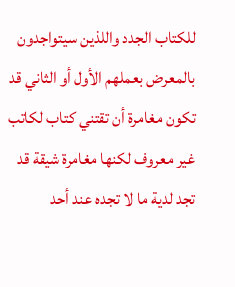للكتاب الجدد واللذين سيتواجدون بالمعرض بعملهم الأول أو الثاني قد تكون مغامرة أن تقتني كتاب لكاتب غير معروف لكنها مغامرة شيقة قد تجد لدية ما لا تجده عند أحد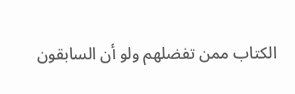الكتاب ممن تفضلهم ولو أن السابقون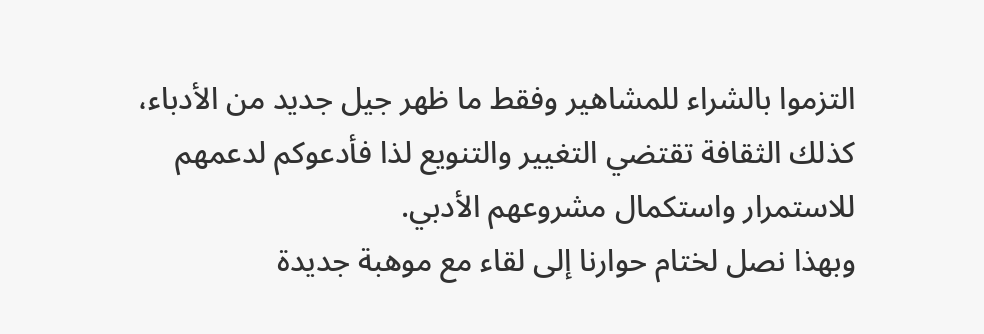التزموا بالشراء للمشاهير وفقط ما ظهر جيل جديد من الأدباء، كذلك الثقافة تقتضي التغيير والتنويع لذا فأدعوكم لدعمهم للاستمرار واستكمال مشروعهم الأدبي.
وبهذا نصل لختام حوارنا إلى لقاء مع موهبة جديدة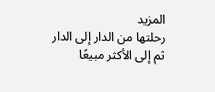المزيد
رحلتها من الدار إلى الدار ثم إلى الأكثر مبيعًا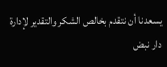يسعدنا أن نتقدم بخالص الشكر والتقدير لإدارة دار نبض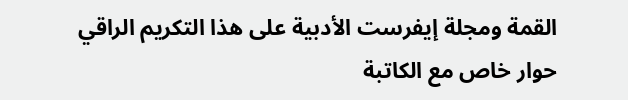القمة ومجلة إيفرست الأدبية على هذا التكريم الراقي
حوار خاص مع الكاتبة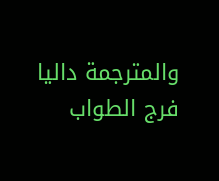والمترجمة داليا فرج الطواب